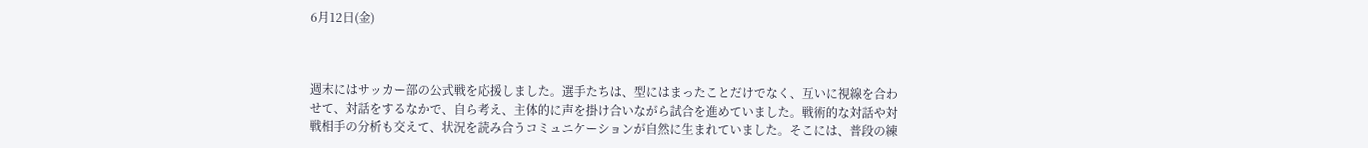6月12日(金)



週末にはサッカー部の公式戦を応援しました。選手たちは、型にはまったことだけでなく、互いに視線を合わせて、対話をするなかで、自ら考え、主体的に声を掛け合いながら試合を進めていました。戦術的な対話や対戦相手の分析も交えて、状況を読み合うコミュニケーションが自然に生まれていました。そこには、普段の練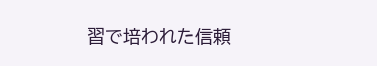習で培われた信頼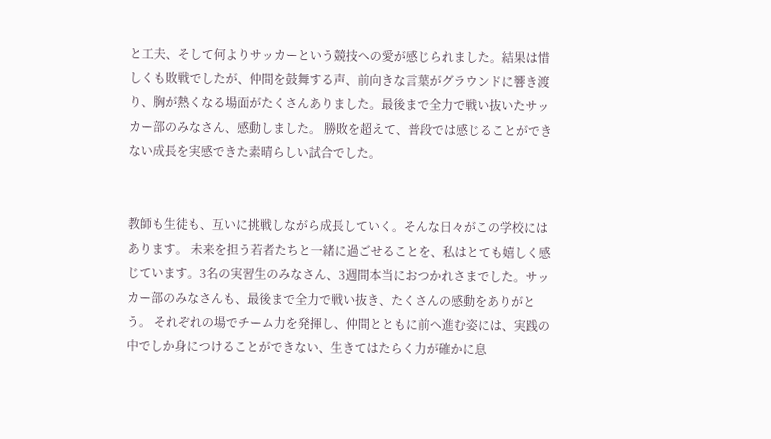と工夫、そして何よりサッカーという競技への愛が感じられました。結果は惜しくも敗戦でしたが、仲間を鼓舞する声、前向きな言葉がグラウンドに響き渡り、胸が熱くなる場面がたくさんありました。最後まで全力で戦い抜いたサッカー部のみなさん、感動しました。 勝敗を超えて、普段では感じることができない成長を実感できた素晴らしい試合でした。


教師も生徒も、互いに挑戦しながら成長していく。そんな日々がこの学校にはあります。 未来を担う若者たちと一緒に過ごせることを、私はとても嬉しく感じています。3名の実習生のみなさん、3週間本当におつかれさまでした。サッカー部のみなさんも、最後まで全力で戦い抜き、たくさんの感動をありがとう。 それぞれの場でチーム力を発揮し、仲間とともに前へ進む姿には、実践の中でしか身につけることができない、生きてはたらく力が確かに息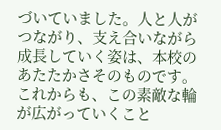づいていました。人と人がつながり、支え合いながら成長していく姿は、本校のあたたかさそのものです。これからも、この素敵な輪が広がっていくこと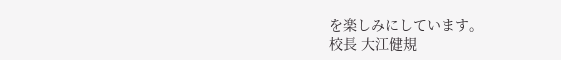を楽しみにしています。
校長 大江健規